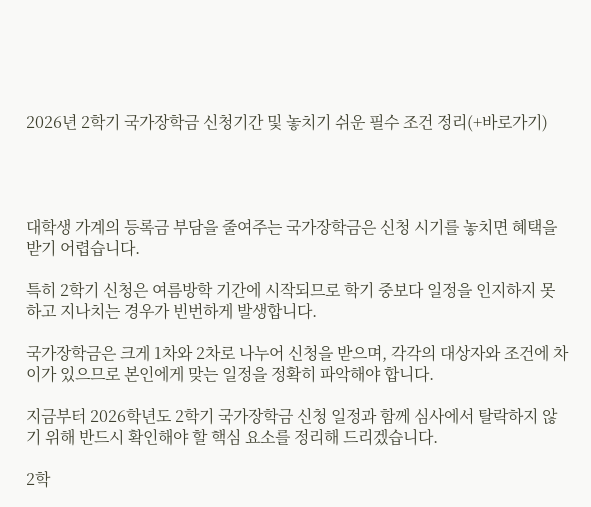2026년 2학기 국가장학금 신청기간 및 놓치기 쉬운 필수 조건 정리(+바로가기)




대학생 가계의 등록금 부담을 줄여주는 국가장학금은 신청 시기를 놓치면 혜택을 받기 어렵습니다.

특히 2학기 신청은 여름방학 기간에 시작되므로 학기 중보다 일정을 인지하지 못하고 지나치는 경우가 빈번하게 발생합니다.

국가장학금은 크게 1차와 2차로 나누어 신청을 받으며, 각각의 대상자와 조건에 차이가 있으므로 본인에게 맞는 일정을 정확히 파악해야 합니다.

지금부터 2026학년도 2학기 국가장학금 신청 일정과 함께 심사에서 탈락하지 않기 위해 반드시 확인해야 할 핵심 요소를 정리해 드리겠습니다.

2학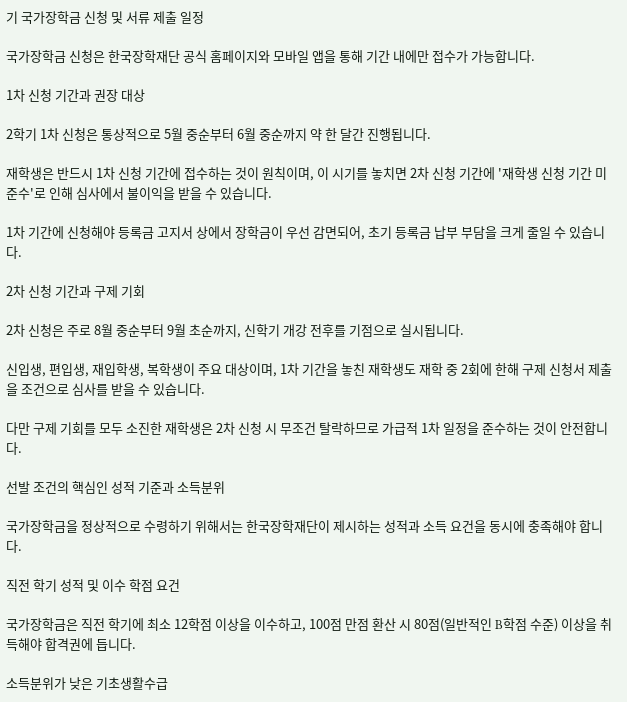기 국가장학금 신청 및 서류 제출 일정

국가장학금 신청은 한국장학재단 공식 홈페이지와 모바일 앱을 통해 기간 내에만 접수가 가능합니다.

1차 신청 기간과 권장 대상

2학기 1차 신청은 통상적으로 5월 중순부터 6월 중순까지 약 한 달간 진행됩니다.

재학생은 반드시 1차 신청 기간에 접수하는 것이 원칙이며, 이 시기를 놓치면 2차 신청 기간에 '재학생 신청 기간 미준수'로 인해 심사에서 불이익을 받을 수 있습니다.

1차 기간에 신청해야 등록금 고지서 상에서 장학금이 우선 감면되어, 초기 등록금 납부 부담을 크게 줄일 수 있습니다.

2차 신청 기간과 구제 기회

2차 신청은 주로 8월 중순부터 9월 초순까지, 신학기 개강 전후를 기점으로 실시됩니다.

신입생, 편입생, 재입학생, 복학생이 주요 대상이며, 1차 기간을 놓친 재학생도 재학 중 2회에 한해 구제 신청서 제출을 조건으로 심사를 받을 수 있습니다.

다만 구제 기회를 모두 소진한 재학생은 2차 신청 시 무조건 탈락하므로 가급적 1차 일정을 준수하는 것이 안전합니다.

선발 조건의 핵심인 성적 기준과 소득분위

국가장학금을 정상적으로 수령하기 위해서는 한국장학재단이 제시하는 성적과 소득 요건을 동시에 충족해야 합니다.

직전 학기 성적 및 이수 학점 요건

국가장학금은 직전 학기에 최소 12학점 이상을 이수하고, 100점 만점 환산 시 80점(일반적인 B학점 수준) 이상을 취득해야 합격권에 듭니다.

소득분위가 낮은 기초생활수급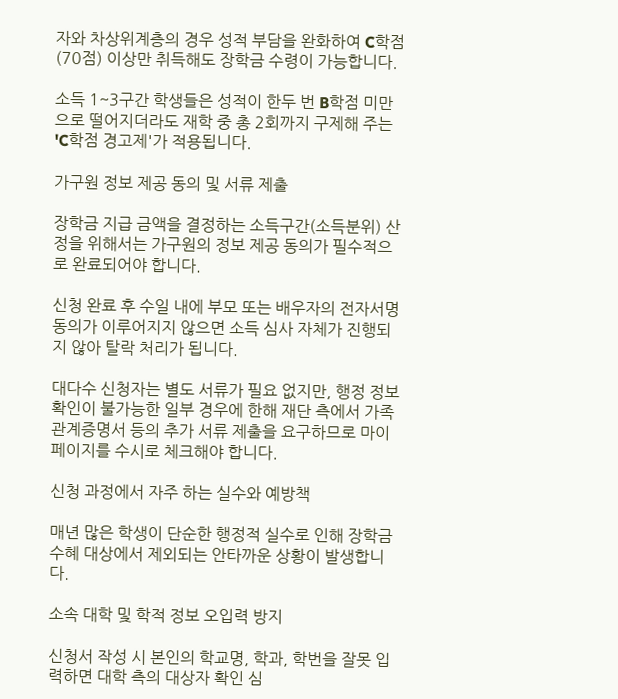자와 차상위계층의 경우 성적 부담을 완화하여 C학점(70점) 이상만 취득해도 장학금 수령이 가능합니다.

소득 1~3구간 학생들은 성적이 한두 번 B학점 미만으로 떨어지더라도 재학 중 총 2회까지 구제해 주는 'C학점 경고제'가 적용됩니다.

가구원 정보 제공 동의 및 서류 제출

장학금 지급 금액을 결정하는 소득구간(소득분위) 산정을 위해서는 가구원의 정보 제공 동의가 필수적으로 완료되어야 합니다.

신청 완료 후 수일 내에 부모 또는 배우자의 전자서명 동의가 이루어지지 않으면 소득 심사 자체가 진행되지 않아 탈락 처리가 됩니다.

대다수 신청자는 별도 서류가 필요 없지만, 행정 정보 확인이 불가능한 일부 경우에 한해 재단 측에서 가족관계증명서 등의 추가 서류 제출을 요구하므로 마이페이지를 수시로 체크해야 합니다.

신청 과정에서 자주 하는 실수와 예방책

매년 많은 학생이 단순한 행정적 실수로 인해 장학금 수혜 대상에서 제외되는 안타까운 상황이 발생합니다.

소속 대학 및 학적 정보 오입력 방지

신청서 작성 시 본인의 학교명, 학과, 학번을 잘못 입력하면 대학 측의 대상자 확인 심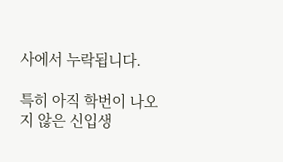사에서 누락됩니다.

특히 아직 학번이 나오지 않은 신입생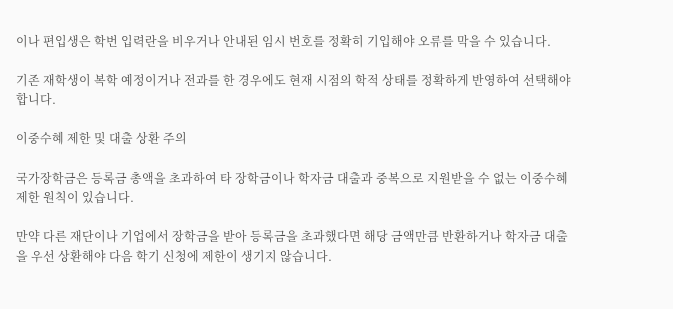이나 편입생은 학번 입력란을 비우거나 안내된 임시 번호를 정확히 기입해야 오류를 막을 수 있습니다.

기존 재학생이 복학 예정이거나 전과를 한 경우에도 현재 시점의 학적 상태를 정확하게 반영하여 선택해야 합니다.

이중수혜 제한 및 대출 상환 주의

국가장학금은 등록금 총액을 초과하여 타 장학금이나 학자금 대출과 중복으로 지원받을 수 없는 이중수혜 제한 원칙이 있습니다.

만약 다른 재단이나 기업에서 장학금을 받아 등록금을 초과했다면 해당 금액만큼 반환하거나 학자금 대출을 우선 상환해야 다음 학기 신청에 제한이 생기지 않습니다.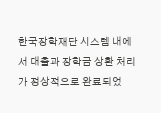한국장학재단 시스템 내에서 대출과 장학금 상환 처리가 정상적으로 완료되었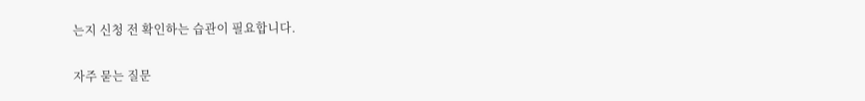는지 신청 전 확인하는 습관이 필요합니다.

자주 묻는 질문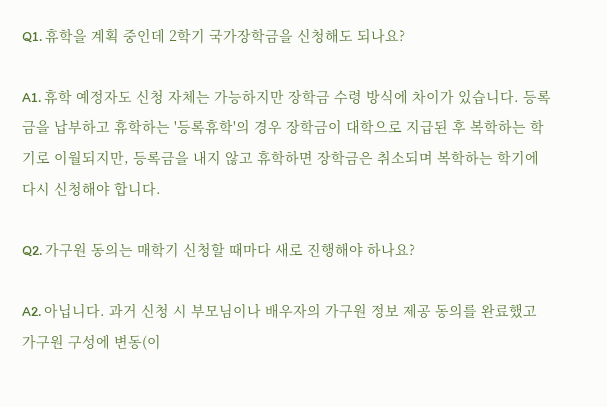Q1. 휴학을 계획 중인데 2학기 국가장학금을 신청해도 되나요?

A1. 휴학 예정자도 신청 자체는 가능하지만 장학금 수령 방식에 차이가 있습니다. 등록금을 납부하고 휴학하는 '등록휴학'의 경우 장학금이 대학으로 지급된 후 복학하는 학기로 이월되지만, 등록금을 내지 않고 휴학하면 장학금은 취소되며 복학하는 학기에 다시 신청해야 합니다.

Q2. 가구원 동의는 매학기 신청할 때마다 새로 진행해야 하나요?

A2. 아닙니다. 과거 신청 시 부모님이나 배우자의 가구원 정보 제공 동의를 완료했고 가구원 구성에 변동(이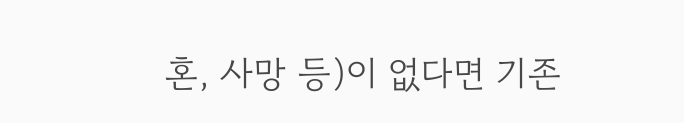혼, 사망 등)이 없다면 기존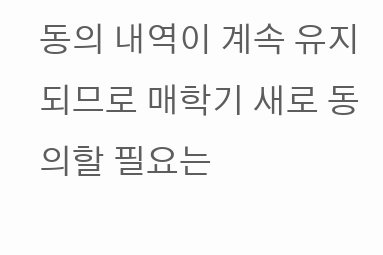동의 내역이 계속 유지되므로 매학기 새로 동의할 필요는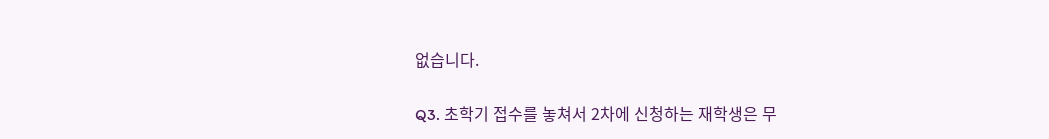없습니다.

Q3. 초학기 접수를 놓쳐서 2차에 신청하는 재학생은 무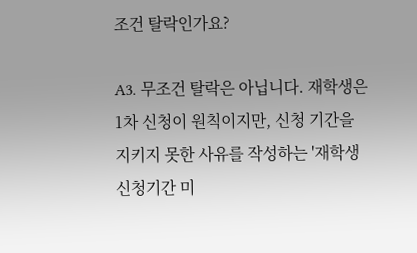조건 탈락인가요?

A3. 무조건 탈락은 아닙니다. 재학생은 1차 신청이 원칙이지만, 신청 기간을 지키지 못한 사유를 작성하는 '재학생 신청기간 미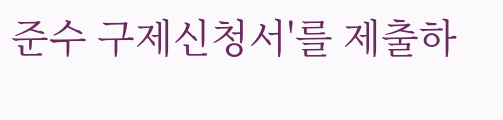준수 구제신청서'를 제출하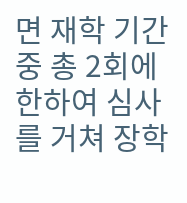면 재학 기간 중 총 2회에 한하여 심사를 거쳐 장학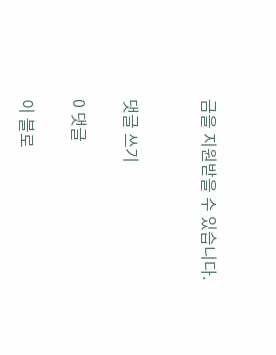금을 지원받을 수 있습니다.


댓글 쓰기

0 댓글

이 블로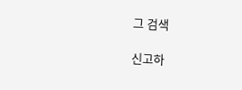그 검색

신고하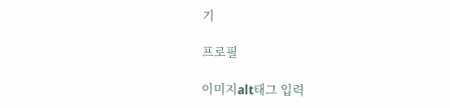기

프로필

이미지alt태그 입력